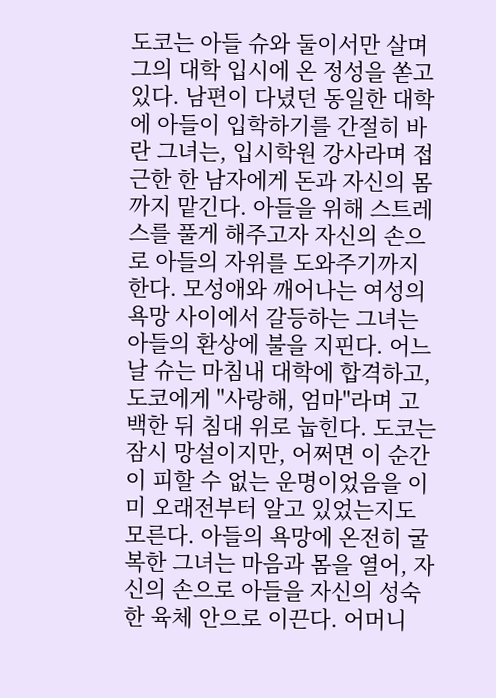도코는 아들 슈와 둘이서만 살며 그의 대학 입시에 온 정성을 쏟고 있다. 남편이 다녔던 동일한 대학에 아들이 입학하기를 간절히 바란 그녀는, 입시학원 강사라며 접근한 한 남자에게 돈과 자신의 몸까지 맡긴다. 아들을 위해 스트레스를 풀게 해주고자 자신의 손으로 아들의 자위를 도와주기까지 한다. 모성애와 깨어나는 여성의 욕망 사이에서 갈등하는 그녀는 아들의 환상에 불을 지핀다. 어느 날 슈는 마침내 대학에 합격하고, 도코에게 "사랑해, 엄마"라며 고백한 뒤 침대 위로 눕힌다. 도코는 잠시 망설이지만, 어쩌면 이 순간이 피할 수 없는 운명이었음을 이미 오래전부터 알고 있었는지도 모른다. 아들의 욕망에 온전히 굴복한 그녀는 마음과 몸을 열어, 자신의 손으로 아들을 자신의 성숙한 육체 안으로 이끈다. 어머니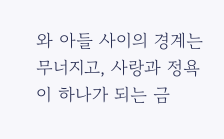와 아들 사이의 경계는 무너지고, 사랑과 정욕이 하나가 되는 금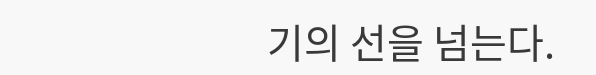기의 선을 넘는다.